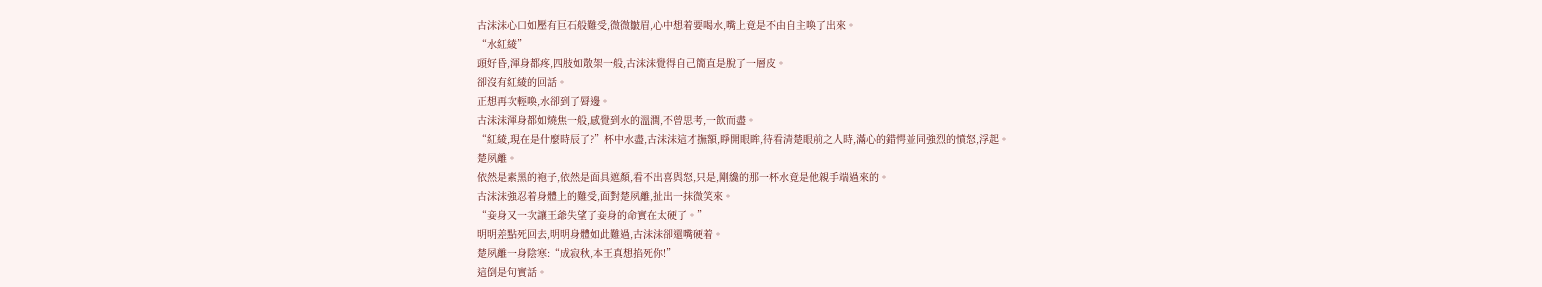古沫沫心口如壓有巨石般難受,微微皺眉,心中想着要喝水,嘴上竟是不由自主喚了出來。
“水紅綾”
頭好昏,渾身都疼,四肢如散架一般,古沫沫覺得自己簡直是脫了一層皮。
卻沒有紅綾的回話。
正想再次輕喚,水卻到了脣邊。
古沫沫渾身都如燒焦一般,感覺到水的溫潤,不曾思考,一飲而盡。
“紅綾,現在是什麼時辰了?”杯中水盡,古沫沫這才撫額,睜開眼眸,待看清楚眼前之人時,滿心的錯愕並同強烈的憤怒,浮起。
楚夙離。
依然是素黑的袍子,依然是面具遮顏,看不出喜與怒,只是,剛纔的那一杯水竟是他親手端過來的。
古沫沫強忍着身體上的難受,面對楚夙離,扯出一抹微笑來。
“妾身又一次讓王爺失望了妾身的命實在太硬了。”
明明差點死回去,明明身體如此難過,古沫沫卻還嘴硬着。
楚夙離一身陰寒:“成寂秋,本王真想掐死你!”
這倒是句實話。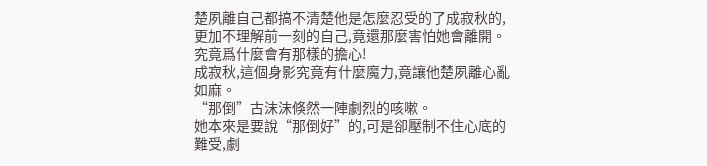楚夙離自己都搞不清楚他是怎麼忍受的了成寂秋的,更加不理解前一刻的自己,竟還那麼害怕她會離開。
究竟爲什麼會有那樣的擔心!
成寂秋,這個身影究竟有什麼魔力,竟讓他楚夙離心亂如麻。
“那倒”古沫沫倏然一陣劇烈的咳嗽。
她本來是要說“那倒好”的,可是卻壓制不住心底的難受,劇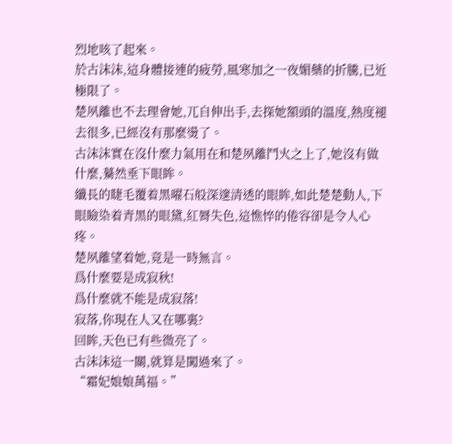烈地咳了起來。
於古沫沫,這身體接連的疲勞,風寒加之一夜媚藥的折騰,已近極限了。
楚夙離也不去理會她,兀自伸出手,去探她額頭的溫度,熱度褪去很多,已經沒有那麼燙了。
古沫沫實在沒什麼力氣用在和楚夙離鬥火之上了,她沒有做什麼,驀然垂下眼眸。
纖長的睫毛覆着黑曜石般深邃清透的眼眸,如此楚楚動人,下眼瞼染着青黑的眼黛,紅脣失色,這憔悴的倦容卻是令人心疼。
楚夙離望着她,竟是一時無言。
爲什麼要是成寂秋!
爲什麼就不能是成寂落!
寂落,你現在人又在哪裏?
回眸,天色已有些微亮了。
古沫沫這一關,就算是闖過來了。
“霜妃娘娘萬福。”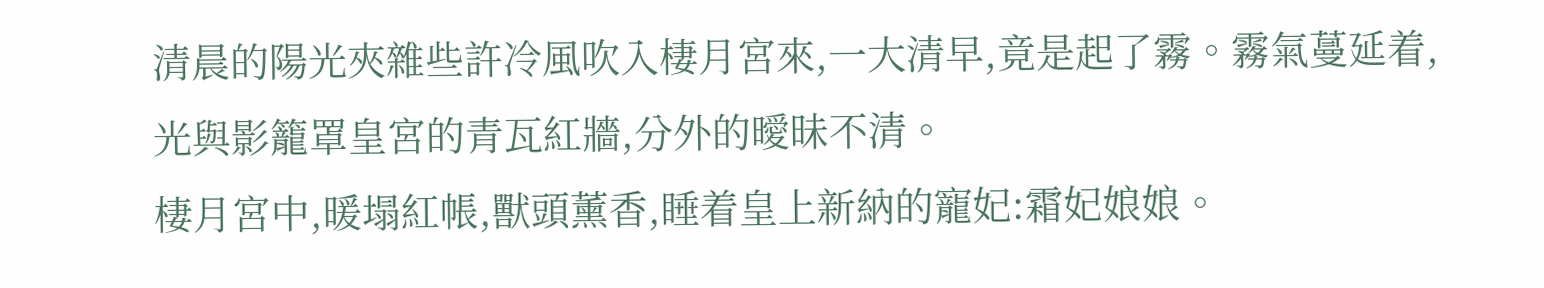清晨的陽光夾雜些許冷風吹入棲月宮來,一大清早,竟是起了霧。霧氣蔓延着,光與影籠罩皇宮的青瓦紅牆,分外的曖昧不清。
棲月宮中,暖塌紅帳,獸頭薰香,睡着皇上新納的寵妃:霜妃娘娘。